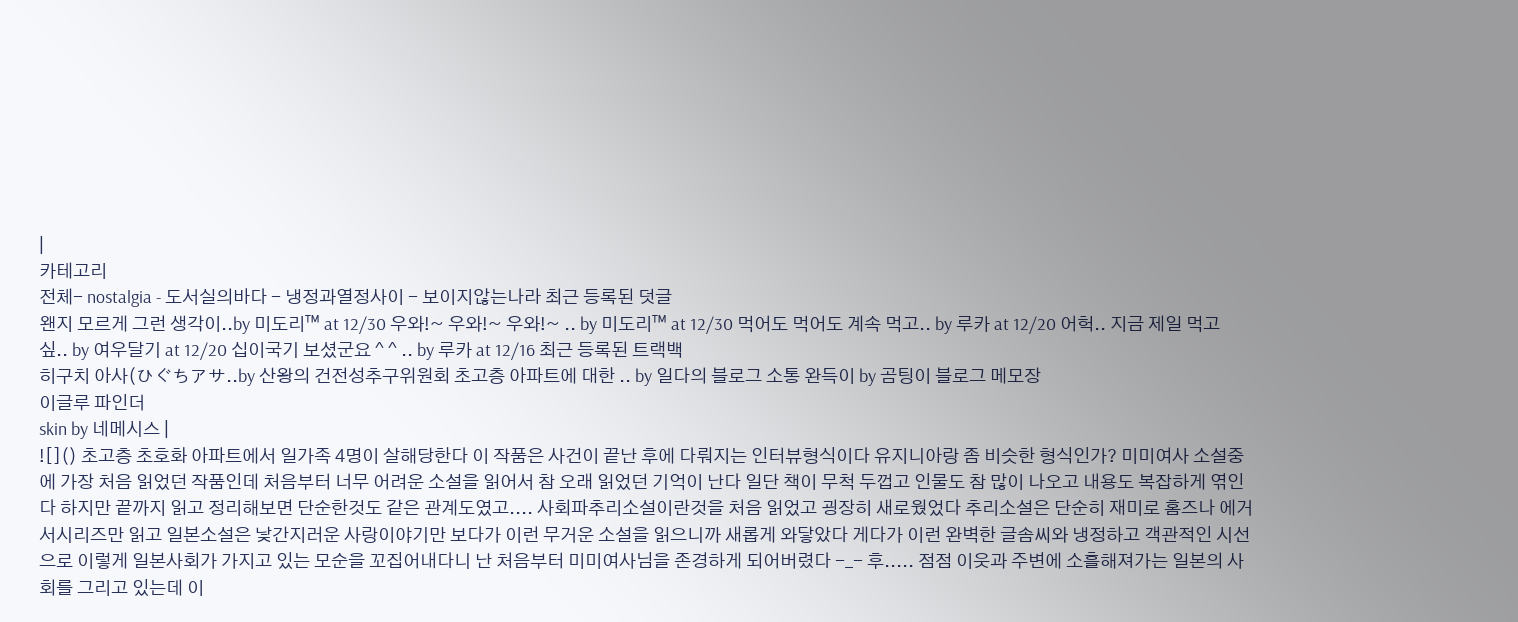|
카테고리
전체- nostalgia - 도서실의바다 - 냉정과열정사이 - 보이지않는나라 최근 등록된 덧글
왠지 모르게 그런 생각이..by 미도리™ at 12/30 우와!~ 우와!~ 우와!~ .. by 미도리™ at 12/30 먹어도 먹어도 계속 먹고.. by 루카 at 12/20 어헉.. 지금 제일 먹고싶.. by 여우달기 at 12/20 십이국기 보셨군요 ^ ^ .. by 루카 at 12/16 최근 등록된 트랙백
히구치 아사(ひぐちアサ..by 산왕의 건전성추구위원회 초고층 아파트에 대한 .. by 일다의 블로그 소통 완득이 by 곰팅이 블로그 메모장
이글루 파인더
skin by 네메시스 |
![]() 초고층 초호화 아파트에서 일가족 4명이 살해당한다 이 작품은 사건이 끝난 후에 다뤄지는 인터뷰형식이다 유지니아랑 좀 비슷한 형식인가? 미미여사 소설중에 가장 처음 읽었던 작품인데 처음부터 너무 어려운 소설을 읽어서 참 오래 읽었던 기억이 난다 일단 책이 무척 두껍고 인물도 참 많이 나오고 내용도 복잡하게 엮인다 하지만 끝까지 읽고 정리해보면 단순한것도 같은 관계도였고.... 사회파추리소설이란것을 처음 읽었고 굉장히 새로웠었다 추리소설은 단순히 재미로 홈즈나 에거서시리즈만 읽고 일본소설은 낯간지러운 사랑이야기만 보다가 이런 무거운 소설을 읽으니까 새롭게 와닿았다 게다가 이런 완벽한 글솜씨와 냉정하고 객관적인 시선으로 이렇게 일본사회가 가지고 있는 모순을 꼬집어내다니 난 처음부터 미미여사님을 존경하게 되어버렸다 -_- 후..... 점점 이웃과 주변에 소흘해져가는 일본의 사회를 그리고 있는데 이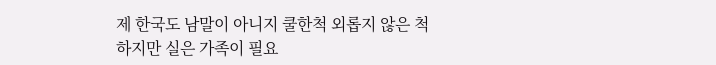제 한국도 남말이 아니지 쿨한척 외롭지 않은 척 하지만 실은 가족이 필요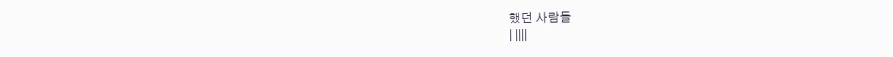했던 사람들
| ||||